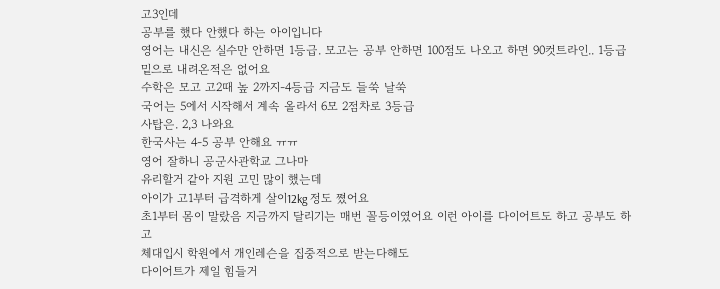고3인데
공부를 했다 안했다 하는 아이입니다
영어는 내신은 실수만 안하면 1등급. 모고는 공부 안하면 100점도 나오고 하면 90컷트라인.. 1등급 밑으로 내려온적은 없어요
수학은 모고 고2때 높 2까지-4등급 지금도 들쑥 날쑥
국어는 5에서 시작해서 계속 올라서 6모 2점차로 3등급
사탑은. 2,3 나와요
한국사는 4-5 공부 안해요 ㅠㅠ
영어 잘하니 공군사관학교 그나마
유리할거 같아 지원 고민 많이 했는데
아이가 고1부터 급격하게 살이12kg 정도 쪘어요
초1부터 몸이 말랐음 지금까지 달리기는 매번 꼴등이였어요 이런 아이를 다이어트도 하고 공부도 하고
체대입시 학원에서 개인레슨을 집중적으로 받는다해도
다이어트가 제일 힘들거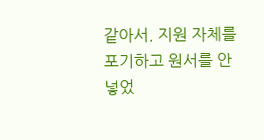같아서. 지원 자체를 포기하고 원서를 안넣었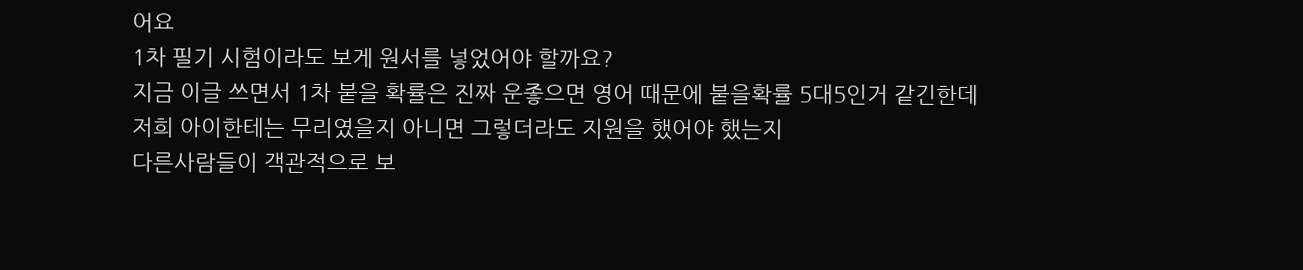어요
1차 필기 시험이라도 보게 원서를 넣었어야 할까요?
지금 이글 쓰면서 1차 붙을 확률은 진짜 운좋으면 영어 때문에 붙을확률 5대5인거 같긴한데
저희 아이한테는 무리였을지 아니면 그렇더라도 지원을 했어야 했는지
다른사람들이 객관적으로 보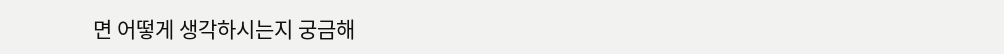면 어떻게 생각하시는지 궁금해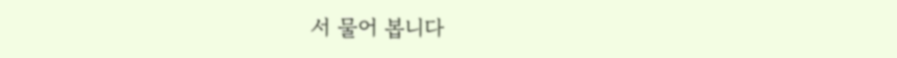서 물어 봅니다